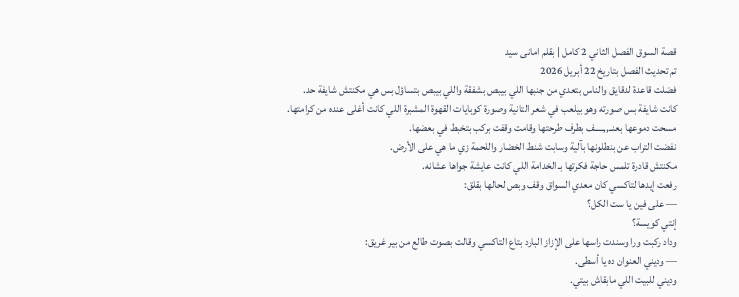قصة السوق الفصل الثاني 2 كامل | بقلم امانى سيد
تم تحديث الفصل بتاريخ 22 أبريل 2026
فضلت قاعدة لدقايق والناس بتعدي من جنبها اللي بيبص بشفقة واللي بيبص بتساؤل بس هي مكنتش شايفة حد.
كانت شايفة بس صورته وهو بيلعب في شعر التانية وصورة كوبايات القهوة المشبرة اللي كانت أغلى عنده من كرامتها.
مسحت دموعها بعنــ,,ـــــف بطرف طرحتها وقامت وقفت بركب بتخبط في بعضها.
نفضت التراب عن بنطلونها بآلية وسابت شنط الخضار واللحمة زي ما هي على الأرض.
مكنتش قادرة تلمس حاجة فكرتها بـ الخدامة اللي كانت عايشة جواها عشانه.
رفعت إيدها لتاكسي كان معدي السواق وقف وبص لحالها بقلق:
— على فين يا ست الكل؟
إنتي كويسة؟
وداد ركبت ورا وسندت راسها على الإزاز البارد بتاع التاكسي وقالت بصوت طالع من بير غريق:
— وديني العنوان ده يا أسطى.
وديني للبيت اللي مابقاش بيتي.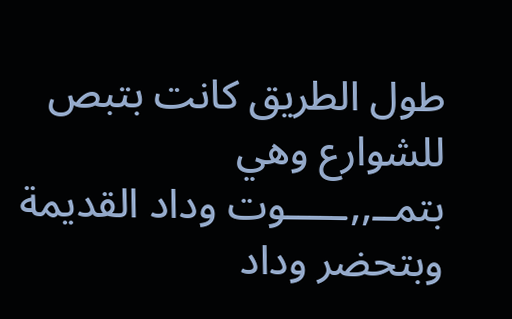طول الطريق كانت بتبص للشوارع وهي بتمــ,,ـــــوت وداد القديمة وبتحضر وداد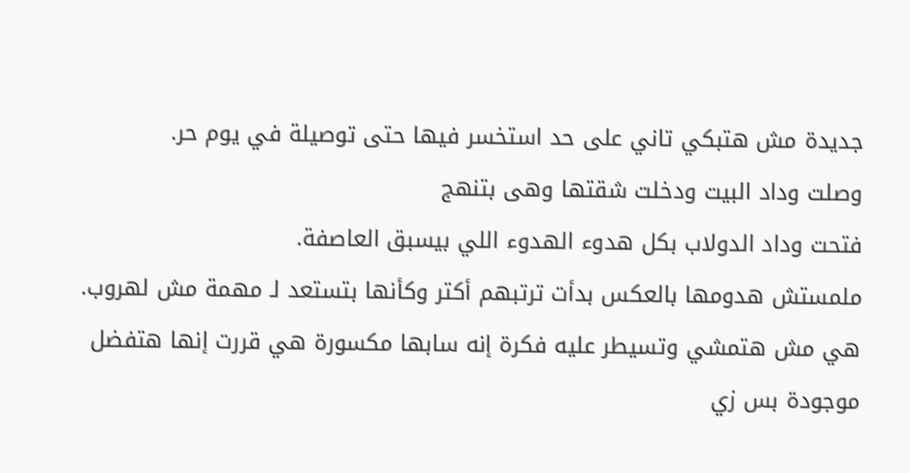جديدة مش هتبكي تاني على حد استخسر فيها حتى توصيلة في يوم حر.
وصلت وداد البيت ودخلت شقتها وهى بتنهج
فتحت وداد الدولاب بكل هدوء الهدوء اللي بيسبق العاصفة.
ملمستش هدومها بالعكس بدأت ترتبهم أكتر وكأنها بتستعد لـ مهمة مش لهروب.
هي مش هتمشي وتسيطر عليه فكرة إنه سابها مكسورة هي قررت إنها هتفضل موجودة بس زي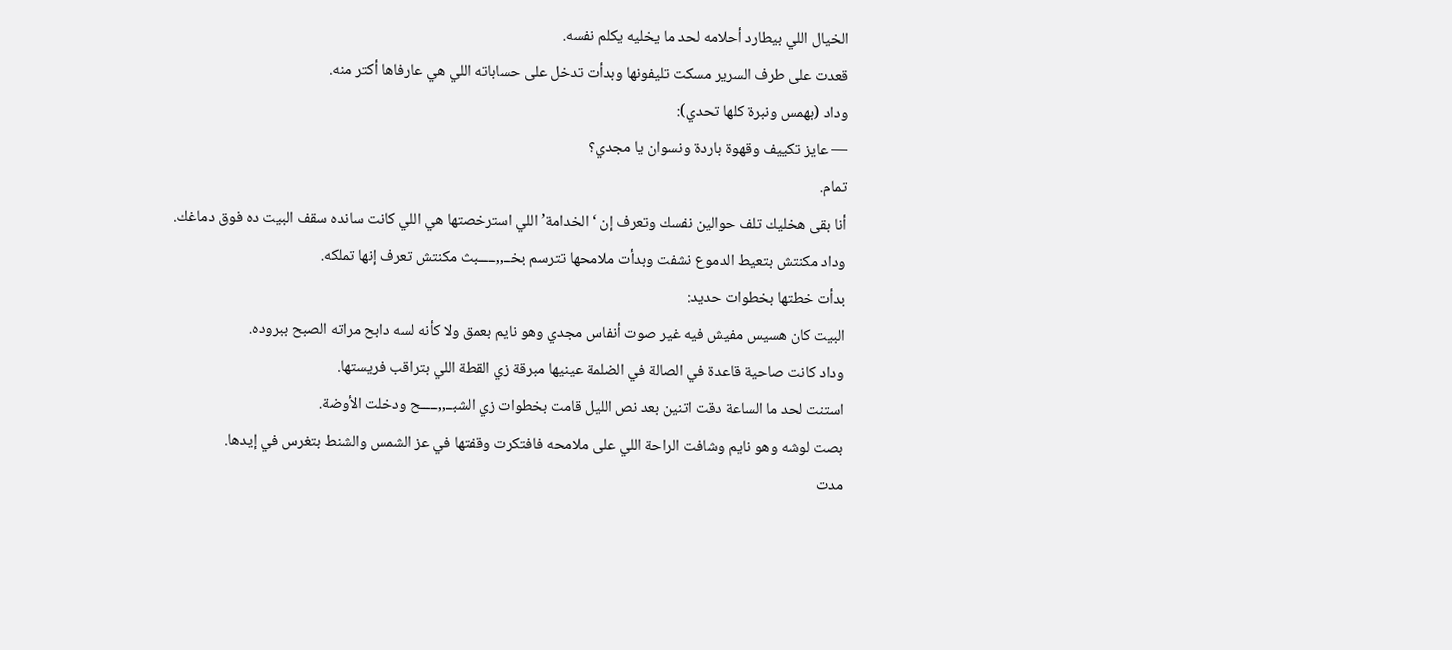الخيال اللي بيطارد أحلامه لحد ما يخليه يكلم نفسه.
قعدت على طرف السرير مسكت تليفونها وبدأت تدخل على حساباته اللي هي عارفاها أكتر منه.
وداد (بهمس ونبرة كلها تحدي):
— عايز تكييف وقهوة باردة ونسوان يا مجدي؟
تمام.
أنا بقى هخليك تلف حوالين نفسك وتعرف إن ‘الخدامة’ اللي استرخصتها هي اللي كانت سانده سقف البيت ده فوق دماغك.
وداد مكنتش بتعيط الدموع نشفت وبدأت ملامحها تترسم بخــ,,ـــــبث مكنتش تعرف إنها تملكه.
بدأت خطتها بخطوات حديد:
البيت كان هسيس مفيش فيه غير صوت أنفاس مجدي وهو نايم بعمق ولا كأنه لسه دابح مراته الصبح ببروده.
وداد كانت صاحية قاعدة في الصالة في الضلمة عينيها مبرقة زي القطة اللي بتراقب فريستها.
استنت لحد ما الساعة دقت اتنين بعد نص الليل قامت بخطوات زي الشبــ,,ـــــح ودخلت الأوضة.
بصت لوشه وهو نايم وشافت الراحة اللي على ملامحه فافتكرت وقفتها في عز الشمس والشنط بتغرس في إيدها.
مدت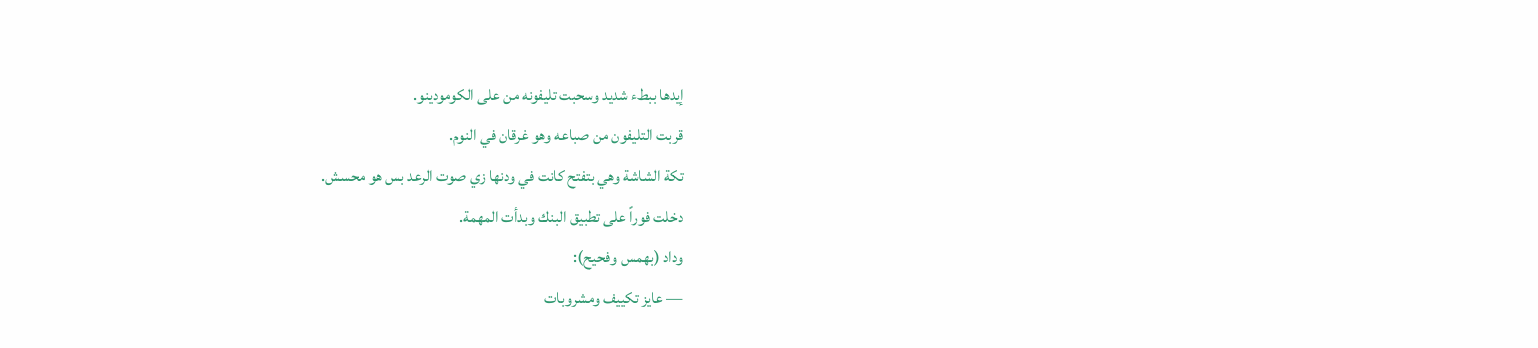إيدها ببطء شديد وسحبت تليفونه من على الكومودينو.
قربت التليفون من صباعه وهو غرقان في النوم.
تكة الشاشة وهي بتفتح كانت في ودنها زي صوت الرعد بس هو محسش.
دخلت فوراً على تطبيق البنك وبدأت المهمة.
وداد (بهمس وفحيح):
— عايز تكييف ومشروبات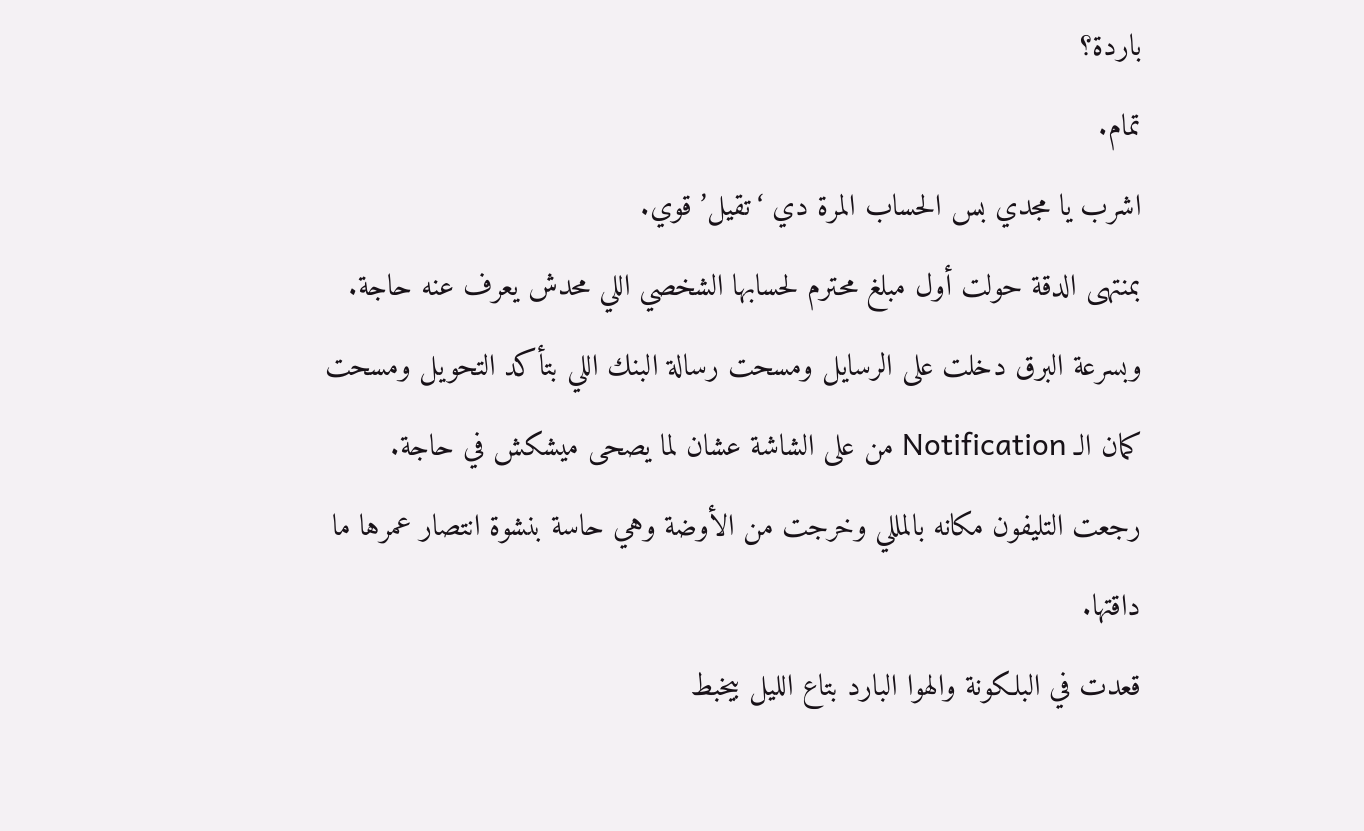باردة؟
تمام.
اشرب يا مجدي بس الحساب المرة دي ‘تقيل’ قوي.
بمنتهى الدقة حولت أول مبلغ محترم لحسابها الشخصي اللي محدش يعرف عنه حاجة.
وبسرعة البرق دخلت على الرسايل ومسحت رسالة البنك اللي بتأكد التحويل ومسحت كمان الـ Notification من على الشاشة عشان لما يصحى ميشكش في حاجة.
رجعت التليفون مكانه بالمللي وخرجت من الأوضة وهي حاسة بنشوة انتصار عمرها ما داقتها.
قعدت في البلكونة والهوا البارد بتاع الليل بيخبط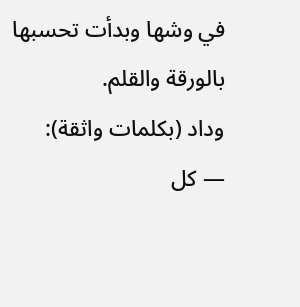في وشها وبدأت تحسبها بالورقة والقلم.
وداد (بكلمات واثقة):
— كل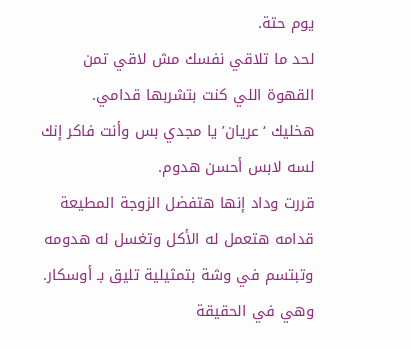يوم حتة.
لحد ما تلاقي نفسك مش لاقي تمن القهوة اللي كنت بتشربها قدامي.
هخليك ‘عريان’ يا مجدي بس وأنت فاكر إنك لسه لابس أحسن هدوم.
قررت وداد إنها هتفضل الزوجة المطيعة قدامه هتعمل له الأكل وتغسل له هدومه وتبتسم في وشة بتمثيلية تليق بـ أوسكار.
وهي في الحقيقة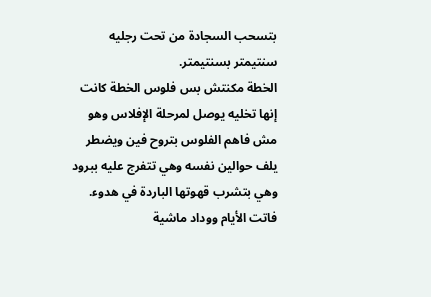بتسحب السجادة من تحت رجليه سنتيمتر بسنتيمتر.
الخطة مكنتش بس فلوس الخطة كانت إنها تخليه يوصل لمرحلة الإفلاس وهو مش فاهم الفلوس بتروح فين ويضطر يلف حوالين نفسه وهي تتفرج عليه ببرود وهي بتشرب قهوتها الباردة في هدوء.
فاتت الأيام ووداد ماشية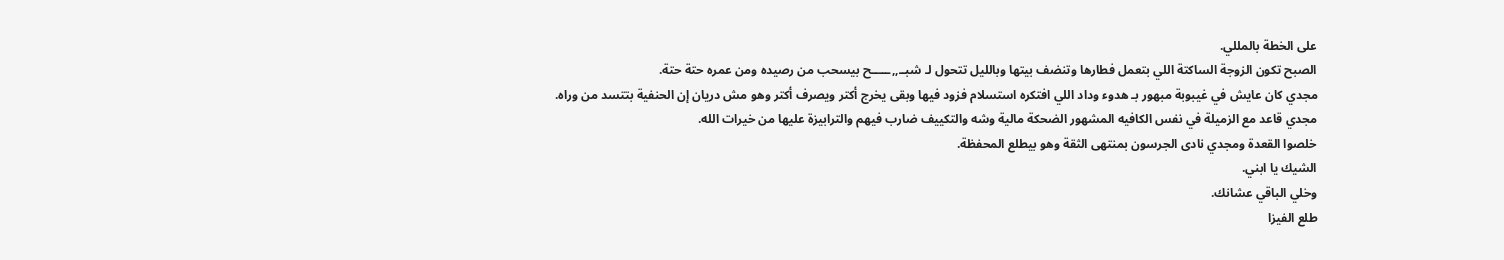على الخطة بالمللي.
الصبح تكون الزوجة الساكتة اللي بتعمل فطارها وتنضف بيتها وبالليل تتحول لـ شبــ,,ـــــح بيسحب من رصيده ومن عمره حتة حتة.
مجدي كان عايش في غيبوبة مبهور بـ هدوء وداد اللي افتكره استسلام فزود فيها وبقى يخرج أكتر ويصرف أكتر وهو مش دريان إن الحنفية بتتسد من وراه.
مجدي قاعد مع الزميلة في نفس الكافيه المشهور الضحكة مالية وشه والتكييف ضارب فيهم والترابيزة عليها من خيرات الله.
خلصوا القعدة ومجدي نادى الجرسون بمنتهى الثقة وهو بيطلع المحفظة.
الشيك يا ابني.
وخلي الباقي عشانك.
طلع الفيزا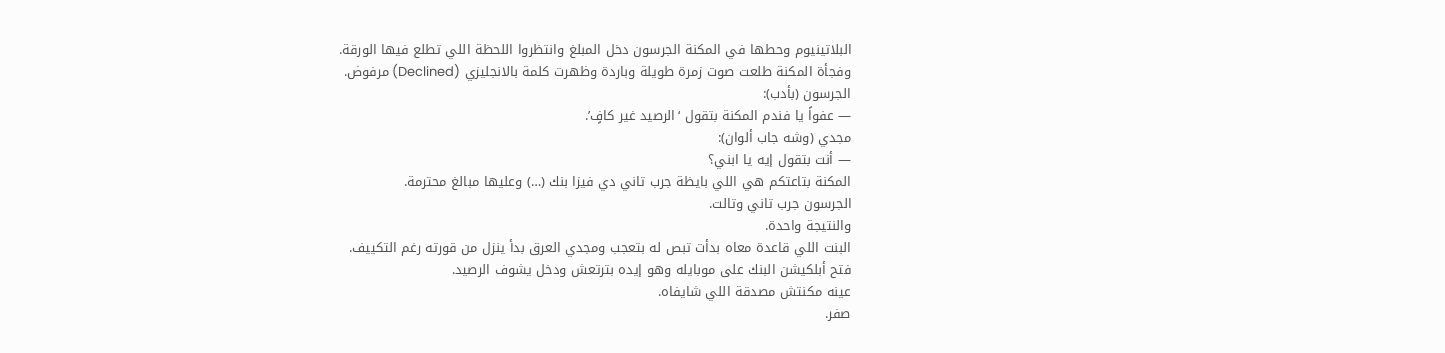البلاتينيوم وحطها في المكنة الجرسون دخل المبلغ وانتظروا اللحظة اللي تطلع فيها الورقة.
وفجأة المكنة طلعت صوت زمرة طويلة وباردة وظهرت كلمة بالانجليزي (Declined) مرفوض.
الجرسون (بأدب):
— عفواً يا فندم المكنة بتقول ‘الرصيد غير كافٍ’.
مجدي (وشه جاب ألوان):
— أنت بتقول إيه يا ابني؟
المكنة بتاعتكم هي اللي بايظة جرب تاني دي فيزا بنك (…) وعليها مبالغ محترمة.
الجرسون جرب تاني وتالت.
والنتيجة واحدة.
البنت اللي قاعدة معاه بدأت تبص له بتعجب ومجدي العرق بدأ ينزل من قورته رغم التكييف.
فتح أبلكيشن البنك على موبايله وهو إيده بترتعش ودخل يشوف الرصيد.
عينه مكنتش مصدقة اللي شايفاه.
صفر.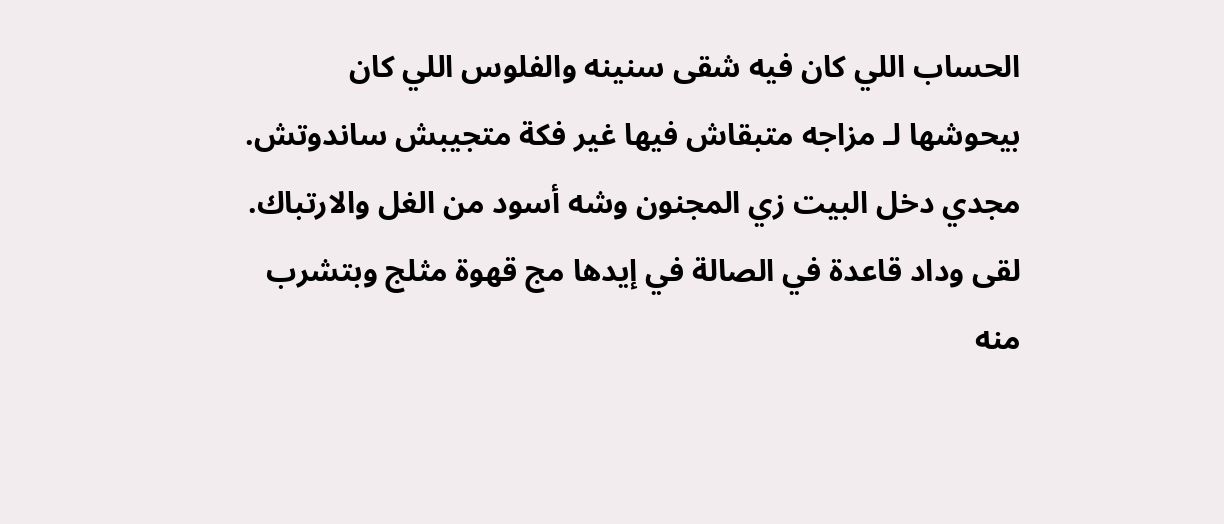الحساب اللي كان فيه شقى سنينه والفلوس اللي كان بيحوشها لـ مزاجه متبقاش فيها غير فكة متجيبش ساندوتش.
مجدي دخل البيت زي المجنون وشه أسود من الغل والارتباك.
لقى وداد قاعدة في الصالة في إيدها مج قهوة مثلج وبتشرب منه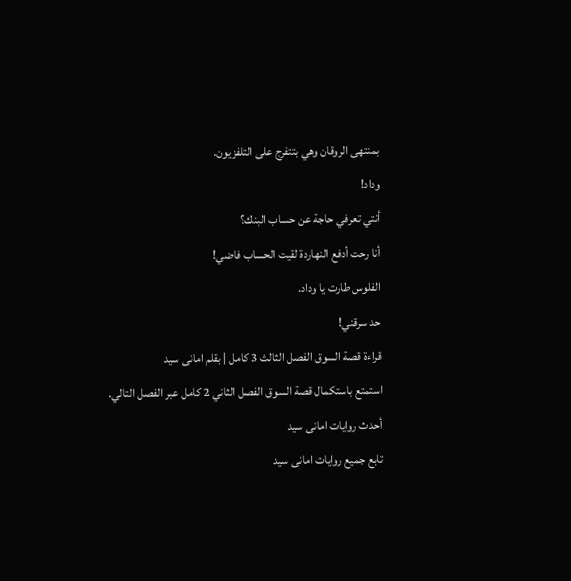بمنتهى الروقان وهي بتتفرج على التلفزيون.
وداد!
أنتي تعرفي حاجة عن حساب البنك؟
أنا رحت أدفع النهاردة لقيت الحساب فاضي!
الفلوس طارت يا وداد.
حد سرقني!
قراءة قصة السوق الفصل الثالث 3 كامل | بقلم امانى سيد
استمتع باستكمال قصة السوق الفصل الثاني 2 كامل عبر الفصل التالي.
أحدث روايات امانى سيد
تابع جميع روايات امانى سيد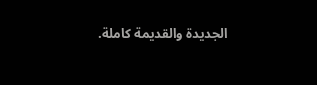الجديدة والقديمة كاملة.